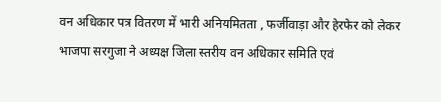वन अधिकार पत्र वितरण में भारी अनियमितता , फर्जीवाड़ा और हेरफेर को लेकर भाजपा सरगुजा ने अध्यक्ष जिला स्तरीय वन अधिकार समिति एवं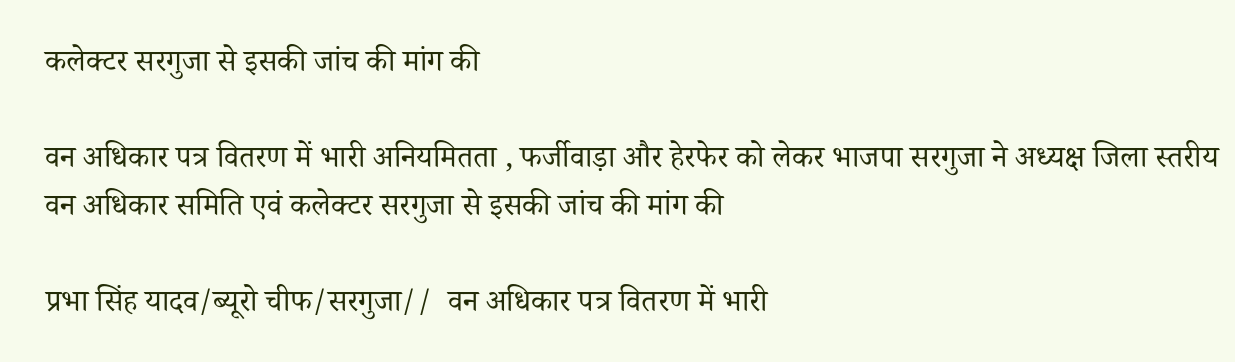कलेक्टर सरगुजा से इसकी जांच की मांग की

वन अधिकार पत्र वितरण में भारी अनियमितता , फर्जीवाड़ा और हेरफेर को लेकर भाजपा सरगुजा ने अध्यक्ष जिला स्तरीय वन अधिकार समिति एवं कलेक्टर सरगुजा से इसकी जांच की मांग की

प्रभा सिंह यादव/ब्यूरो चीफ/सरगुजा//  वन अधिकार पत्र वितरण में भारी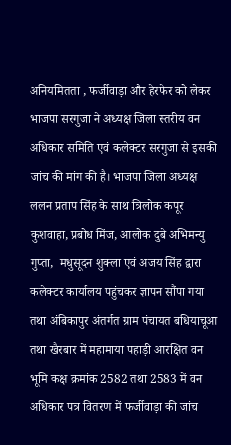अनियमितता , फर्जीवाड़ा और हेरफेर को लेकर भाजपा सरगुजा ने अध्यक्ष जिला स्तरीय वन अधिकार समिति एवं कलेक्टर सरगुजा से इसकी जांच की मांग की है। भाजपा जिला अध्यक्ष ललन प्रताप सिंह के साथ त्रिलोक कपूर कुशवाहा, प्रबोध मिंज, आलोक दुबे अभिमन्यु गुप्ता,  मधुसूदन शुक्ला एवं अजय सिंह द्वारा कलेक्टर कार्यालय पहुंचकर ज्ञापन सौंपा गया तथा अंबिकापुर अंतर्गत ग्राम पंचायत बधियाचूआ तथा खैरबार में महामाया पहाड़ी आरक्षित वन भूमि कक्ष क्रमांक 2582 तथा 2583 में वन अधिकार पत्र वितरण में फर्जीवाड़ा की जांच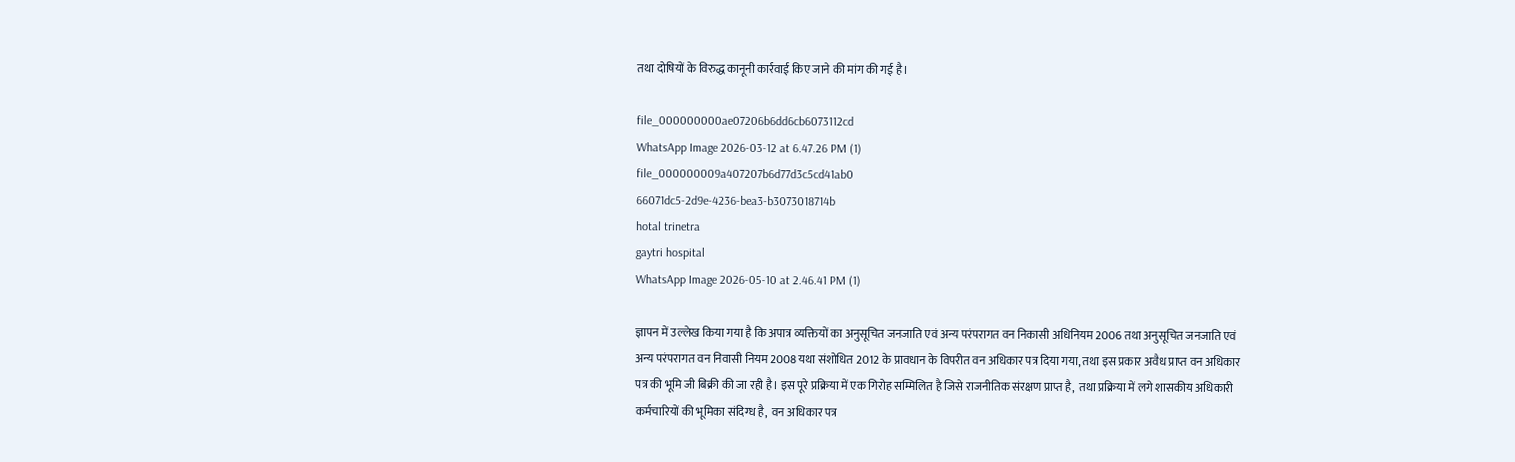तथा दोषियों के विरुद्ध कानूनी कार्रवाई किए जाने की मांग की गई है।

file_000000000ae07206b6dd6cb6073112cd
WhatsApp Image 2026-03-12 at 6.47.26 PM (1)
file_000000009a407207b6d77d3c5cd41ab0
66071dc5-2d9e-4236-bea3-b3073018714b
hotal trinetra
gaytri hospital
WhatsApp Image 2026-05-10 at 2.46.41 PM (1)

ज्ञापन में उल्लेख किया गया है कि अपात्र व्यक्तियों का अनुसूचित जनजाति एवं अन्य परंपरागत वन निकासी अधिनियम 2006 तथा अनुसूचित जनजाति एवं अन्य परंपरागत वन निवासी नियम 2008 यथा संशोधित 2012 के प्रावधान के विपरीत वन अधिकार पत्र दिया गया, तथा इस प्रकार अवैध प्राप्त वन अधिकार पत्र की भूमि जी बिक्री की जा रही है। इस पूरे प्रक्रिया में एक गिरोह सम्मिलित है जिसे राजनीतिक संरक्षण प्राप्त है,  तथा प्रक्रिया में लगे शासकीय अधिकारी कर्मचारियों की भूमिका संदिग्ध है,  वन अधिकार पत्र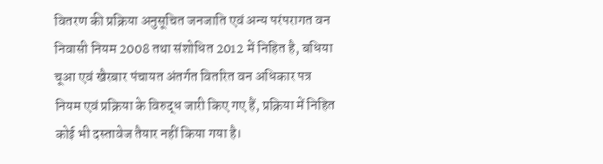वितरण की प्रक्रिया अनुसूचित जनजाति एवं अन्य परंपरागत वन निवासी नियम 2008 तथा संशोधित 2012 में निहित है, बधिया चूआ एवं खैरबार पंचायत अंतर्गत वितरित वन अधिकार पत्र नियम एवं प्रक्रिया के विरुद्ध जारी किए गए हैं, प्रक्रिया में निहित कोई भी दस्तावेज तैयार नहीं किया गया है।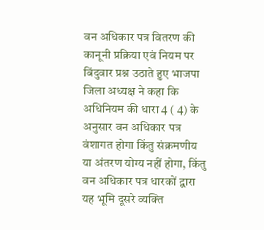वन अधिकार पत्र वितरण की कानूनी प्रक्रिया एवं नियम पर बिंदुवार प्रश्न उठाते हुए भाजपा जिला अध्यक्ष ने कहा कि अधिनियम की धारा 4 ( 4) के अनुसार वन अधिकार पत्र वंशागत होगा किंतु संक्रमणीय या अंतरण योग्य नहीं होगा, किंतु वन अधिकार पत्र धारकों द्वारा यह भूमि दूसरे व्यक्ति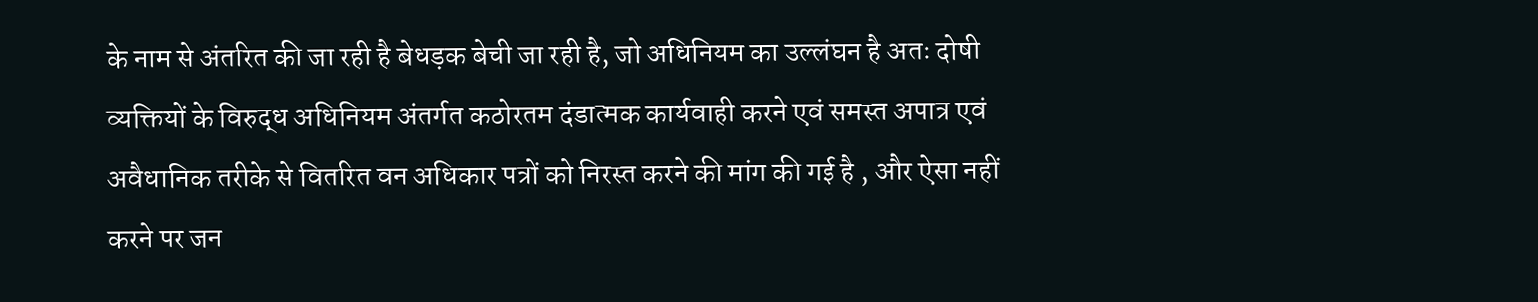के नाम से अंतरित की जा रही है बेधड़क बेची जा रही है, जो अधिनियम का उल्लंघन है अतः दोषी व्यक्तियों के विरुद्ध अधिनियम अंतर्गत कठोरतम दंडात्मक कार्यवाही करने एवं समस्त अपात्र एवं अवैधानिक तरीके से वितरित वन अधिकार पत्रों को निरस्त करने की मांग की गई है , और ऐसा नहीं करने पर जन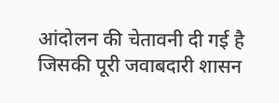आंदोलन की चेतावनी दी गई है जिसकी पूरी जवाबदारी शासन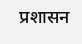प्रशासन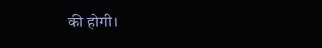की होगी।